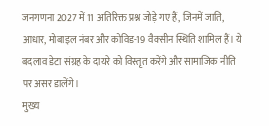जनगणना 2027 में 11 अतिरिक्त प्रश्न जोड़े गए हैं, जिनमें जाति, आधार, मोबाइल नंबर और कोविड-19 वैक्सीन स्थिति शामिल हैं। ये बदलाव डेटा संग्रह के दायरे को विस्तृत करेंगे और सामाजिक नीति पर असर डालेंगे।
मुख्य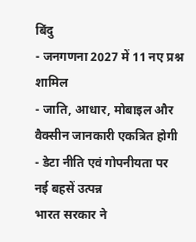बिंदु
- जनगणना 2027 में 11 नए प्रश्न शामिल
- जाति, आधार, मोबाइल और वैक्सीन जानकारी एकत्रित होगी
- डेटा नीति एवं गोपनीयता पर नई बहसें उत्पन्न
भारत सरकार ने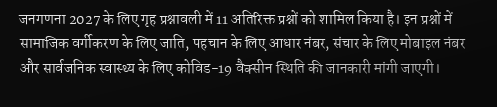जनगणना 2027 के लिए गृह प्रश्नावली में 11 अतिरिक्त प्रश्नों को शामिल किया है। इन प्रश्नों में सामाजिक वर्गीकरण के लिए जाति, पहचान के लिए आधार नंबर, संचार के लिए मोबाइल नंबर और सार्वजनिक स्वास्थ्य के लिए कोविड-19 वैक्सीन स्थिति की जानकारी मांगी जाएगी।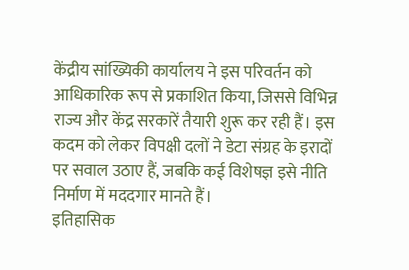केंद्रीय सांख्यिकी कार्यालय ने इस परिवर्तन को आधिकारिक रूप से प्रकाशित किया, जिससे विभिन्न राज्य और केंद्र सरकारें तैयारी शुरू कर रही हैं। इस कदम को लेकर विपक्षी दलों ने डेटा संग्रह के इरादों पर सवाल उठाए हैं, जबकि कई विशेषज्ञ इसे नीति निर्माण में मददगार मानते हैं।
इतिहासिक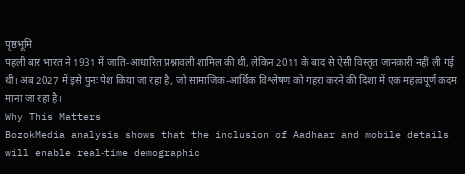पृष्ठभूमि
पहली बार भारत ने 1931 में जाति‑आधारित प्रश्नावली शामिल की थी, लेकिन 2011 के बाद से ऐसी विस्तृत जानकारी नहीं ली गई थी। अब 2027 में इसे पुनः पेश किया जा रहा है, जो सामाजिक-आर्थिक विश्लेषण को गहरा करने की दिशा में एक महत्वपूर्ण कदम माना जा रहा है।
Why This Matters
BozokMedia analysis shows that the inclusion of Aadhaar and mobile details will enable real‑time demographic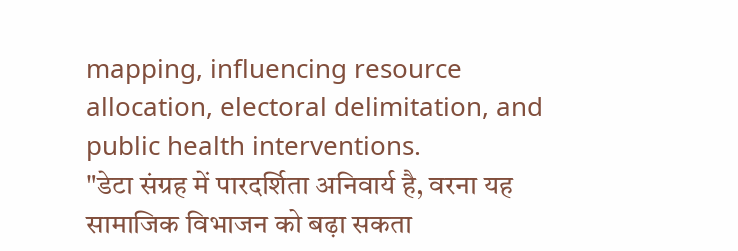mapping, influencing resource allocation, electoral delimitation, and public health interventions.
"डेटा संग्रह में पारदर्शिता अनिवार्य है, वरना यह सामाजिक विभाजन को बढ़ा सकता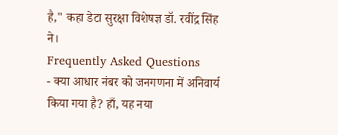है," कहा डेटा सुरक्षा विशेषज्ञ डॉ. रवींद्र सिंह ने।
Frequently Asked Questions
- क्या आधार नंबर को जनगणना में अनिवार्य किया गया है? हाँ, यह नया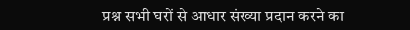प्रश्न सभी घरों से आधार संख्या प्रदान करने का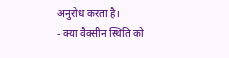अनुरोध करता है।
- क्या वैक्सीन स्थिति को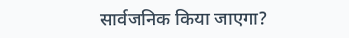सार्वजनिक किया जाएगा?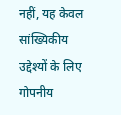नहीं, यह केवल सांख्यिकीय उद्देश्यों के लिए गोपनीय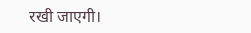रखी जाएगी।